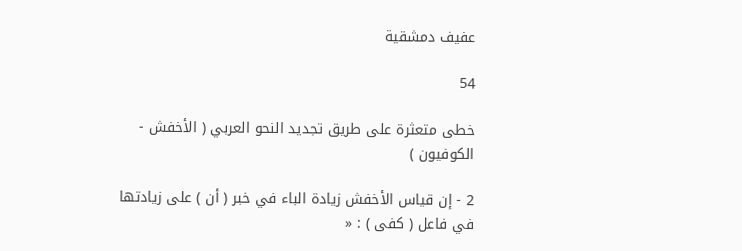عفيف دمشقية

54

خطى متعثرة على طريق تجديد النحو العربي ( الأخفش - الكوفيون )

2 - إن قياس الأخفش زيادة الباء في خبر ( أن ) على زيادتها في فاعل ( كفى ) : «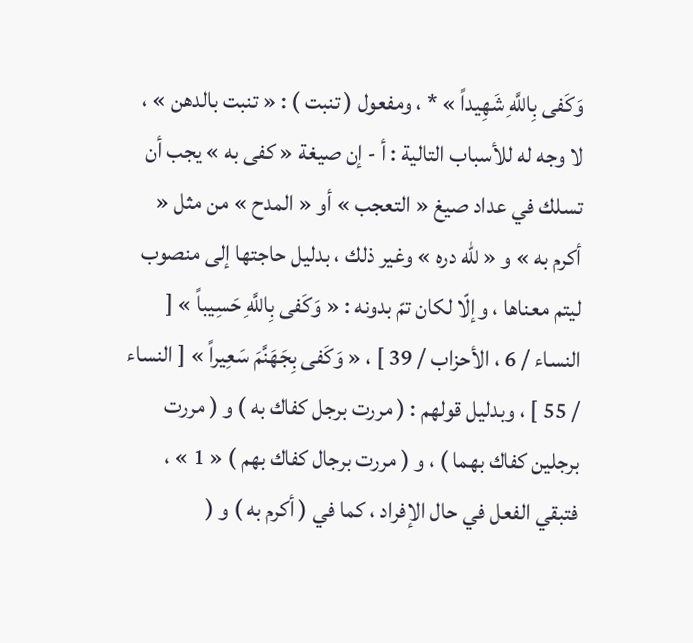وَكَفى بِاللَّهِ شَهِيداً » * ، ومفعول ( تنبت ) : « تنبت بالدهن » ، لا وجه له للأسباب التالية : أ - إن صيغة « كفى به » يجب أن تسلك في عداد صيغ « التعجب » أو « المدح » من مثل « أكرم به » و « للّه دره » وغير ذلك ، بدليل حاجتها إلى منصوب ليتم معناها ، وإلّا لكان تمّ بدونه : « وَكَفى بِاللَّهِ حَسِيباً » [ النساء / 6 ، الأحزاب / 39 ] ، « وَكَفى بِجَهَنَّمَ سَعِيراً » [ النساء / 55 ] ، وبدليل قولهم : ( مررت برجل كفاك به ) و ( مررت برجلين كفاك بهما ) ، و ( مررت برجال كفاك بهم ) « 1 » ، فتبقي الفعل في حال الإفراد ، كما في ( أكرم به ) و (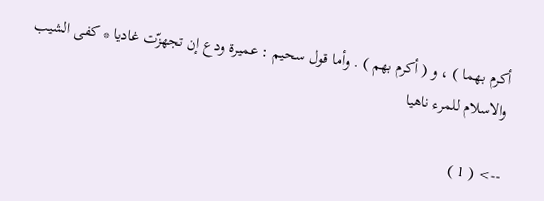أكرم بهما ) ، و ( أكرم بهم ) . وأما قول سحيم : عميرة ودع إن تجهزّت غاديا * كفى الشيب والاسلام للمرء ناهيا

--> ( 1 )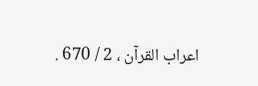اعراب القرآن ، 2 / 670 .